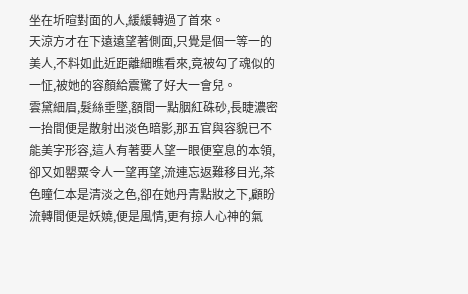坐在圻暄對面的人,緩緩轉過了首來。
天涼方才在下遠遠望著側面,只覺是個一等一的美人,不料如此近距離細瞧看來,竟被勾了魂似的一怔,被她的容顏給震驚了好大一會兒。
雲黛細眉,髮絲垂墜,額間一點胭紅硃砂,長睫濃密一抬間便是散射出淡色暗影,那五官與容貌已不能美字形容,這人有著要人望一眼便窒息的本領,卻又如罌粟令人一望再望,流連忘返難移目光,茶色瞳仁本是清淡之色,卻在她丹青點妝之下,顧盼流轉間便是妖嬈,便是風情,更有掠人心神的氣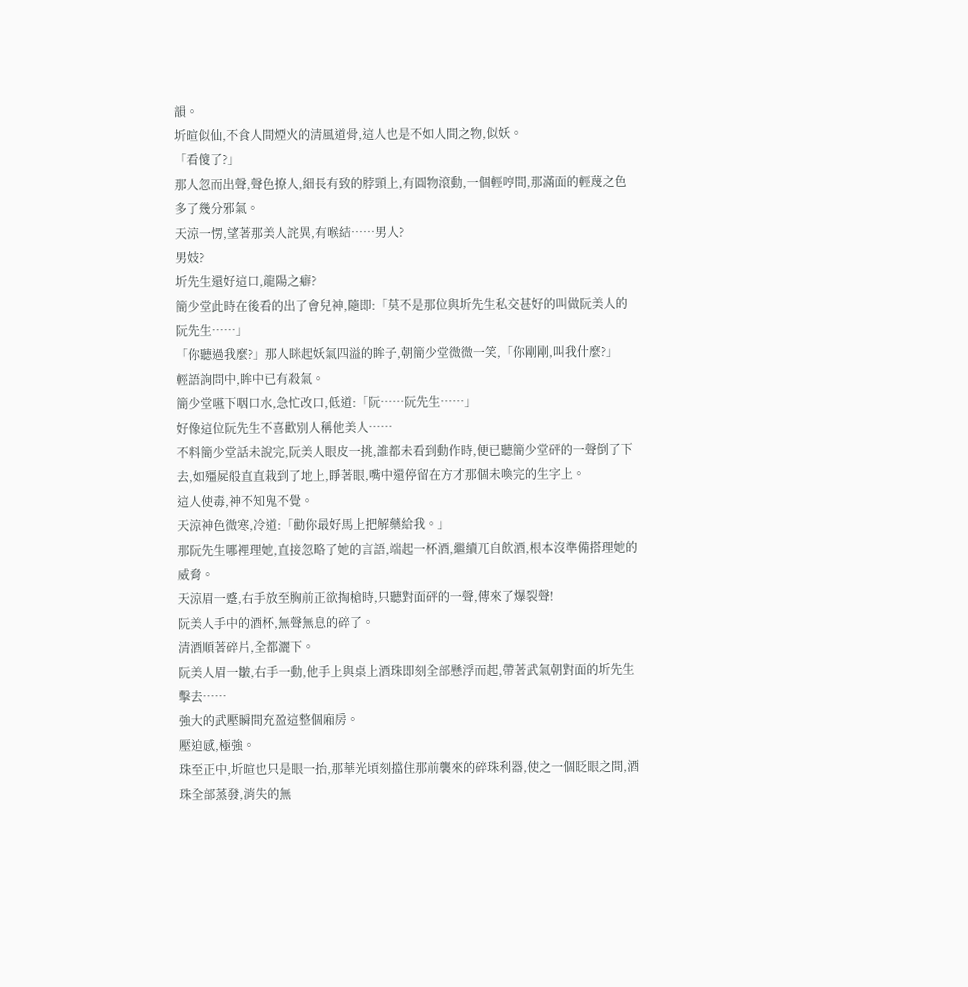韻。
圻暄似仙,不食人間煙火的清風道骨,這人也是不如人間之物,似妖。
「看傻了?」
那人忽而出聲,聲色撩人,細長有致的脖頸上,有圓物滾動,一個輕哼間,那滿面的輕蔑之色多了幾分邪氣。
天涼一愣,望著那美人詫異,有喉結……男人?
男妓?
圻先生還好這口,龍陽之癖?
簡少堂此時在後看的出了會兒神,隨即:「莫不是那位與圻先生私交甚好的叫做阮美人的阮先生……」
「你聽過我麼?」那人眯起妖氣四溢的眸子,朝簡少堂微微一笑,「你剛剛,叫我什麼?」
輕語詢問中,眸中已有殺氣。
簡少堂嚥下咽口水,急忙改口,低道:「阮……阮先生……」
好像這位阮先生不喜歡別人稱他美人……
不料簡少堂話未說完,阮美人眼皮一挑,誰都未看到動作時,便已聽簡少堂砰的一聲倒了下去,如殭屍般直直栽到了地上,睜著眼,嘴中還停留在方才那個未喚完的生字上。
這人使毒,神不知鬼不覺。
天涼神色微寒,冷道:「勸你最好馬上把解藥給我。」
那阮先生哪裡理她,直接忽略了她的言語,端起一杯酒,繼續兀自飲酒,根本沒準備搭理她的威脅。
天涼眉一蹙,右手放至胸前正欲掏槍時,只聽對面砰的一聲,傳來了爆裂聲!
阮美人手中的酒杯,無聲無息的碎了。
清酒順著碎片,全都灑下。
阮美人眉一皺,右手一動,他手上與桌上酒珠即刻全部懸浮而起,帶著武氣朝對面的圻先生擊去……
強大的武壓瞬間充盈這整個廂房。
壓迫感,極強。
珠至正中,圻暄也只是眼一抬,那華光頃刻擋住那前襲來的碎珠利器,使之一個眨眼之間,酒珠全部蒸發,消失的無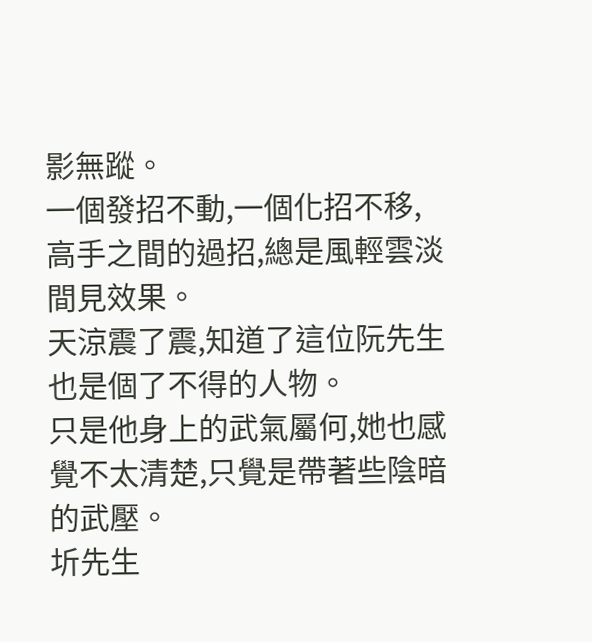影無蹤。
一個發招不動,一個化招不移,高手之間的過招,總是風輕雲淡間見效果。
天涼震了震,知道了這位阮先生也是個了不得的人物。
只是他身上的武氣屬何,她也感覺不太清楚,只覺是帶著些陰暗的武壓。
圻先生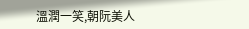溫潤一笑,朝阮美人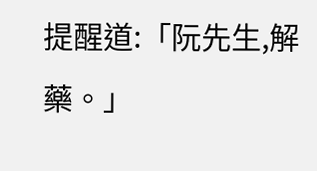提醒道:「阮先生,解藥。」